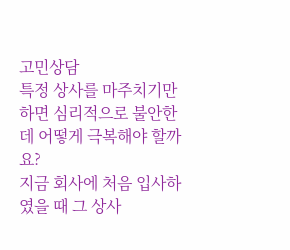고민상담
특정 상사를 마주치기만 하면 심리적으로 불안한데 어떻게 극복해야 할까요?
지금 회사에 처음 입사하였을 때 그 상사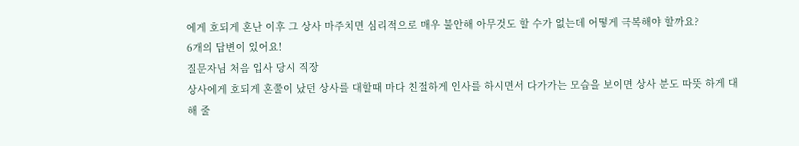에게 호되게 혼난 이후 그 상사 마주치면 심리적으로 매우 불안해 아무것도 할 수가 없는데 어떻게 극복해야 할까요?
6개의 답변이 있어요!
질문자님 처음 입사 당시 직장
상사에게 호되게 혼쭐이 났던 상사를 대할때 마다 친절하게 인사를 하시면서 다가가는 모습을 보이면 상사 분도 따뜻 하게 대해 줄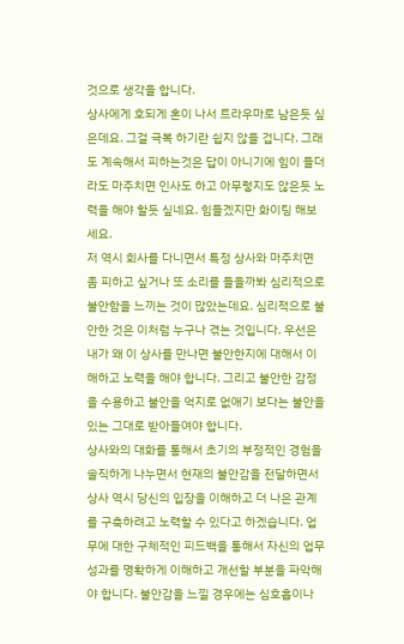것으로 생각을 합니다.
상사에게 호되게 혼이 나서 트라우마로 남은듯 싶은데요. 그걸 극복 하기란 쉽지 않을 겁니다. 그래도 계속해서 피하는것은 답이 아니기에 힘이 들더라도 마주치면 인사도 하고 아무렇지도 않은듯 노력을 해야 할듯 싶네요. 힘들겠지만 화이팅 해보세요.
저 역시 회사를 다니면서 특정 상사와 마주치면 좀 피하고 싶거나 또 소리를 들을까봐 심리적으로 불안함을 느끼는 것이 많았는데요. 심리적으로 불안한 것은 이처럼 누구나 겪는 것입니다. 우선은 내가 왜 이 상사를 만나면 불안한지에 대해서 이해하고 노력을 해야 합니다. 그리고 불안한 감정을 수용하고 불안을 억지로 없애기 보다는 불안을 있는 그대로 받아들여야 합니다.
상사와의 대화를 통해서 초기의 부정적인 경험을 솔직하게 나누면서 현재의 불안감을 전달하면서 상사 역시 당신의 입장을 이해하고 더 나은 관계를 구축하려고 노력할 수 있다고 하겠습니다. 업무에 대한 구체적인 피드백을 통해서 자신의 업무 성과를 명확하게 이해하고 개선할 부분을 파악해야 합니다. 불안감을 느낄 경우에는 심호흡이나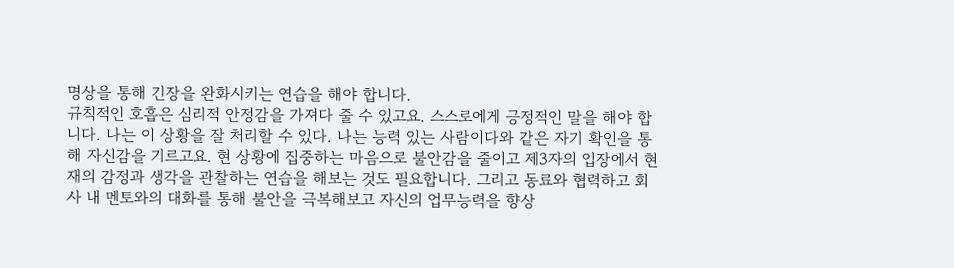명상을 통해 긴장을 완화시키는 연습을 해야 합니다.
규칙적인 호흡은 심리적 안정감을 가져다 줄 수 있고요. 스스로에게 긍정적인 말을 해야 합니다. 나는 이 상황을 잘 처리할 수 있다. 나는 능력 있는 사람이다와 같은 자기 확인을 통해 자신감을 기르고요. 현 상황에 집중하는 마음으로 불안감을 줄이고 제3자의 입장에서 현재의 감정과 생각을 관찰하는 연습을 해보는 것도 필요합니다. 그리고 동료와 협력하고 회사 내 멘토와의 대화를 통해 불안을 극복해보고 자신의 업무능력을 향상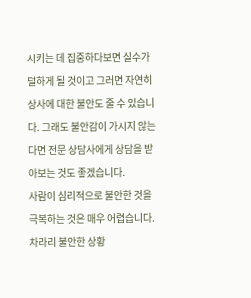시키는 데 집중하다보면 실수가 덜하게 될 것이고 그러면 자연히 상사에 대한 불안도 줄 수 있습니다. 그래도 불안감이 가시지 않는다면 전문 상담사에게 상담을 받아보는 것도 좋겠습니다.
사람이 심리적으로 불안한 것을 극복하는 것은 매우 어렵습니다. 차라리 불안한 상황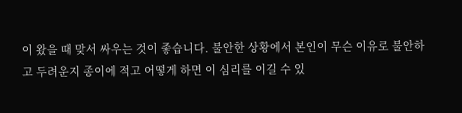이 왔을 때 맞서 싸우는 것이 좋습니다. 불안한 상황에서 본인이 무슨 이유로 불안하고 두려운지 종이에 적고 어떻게 하면 이 심리를 이길 수 있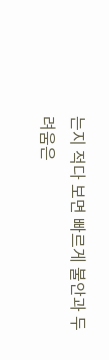는지 적다 보면 빠르게 불안과 두려움은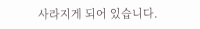사라지게 되어 있습니다.